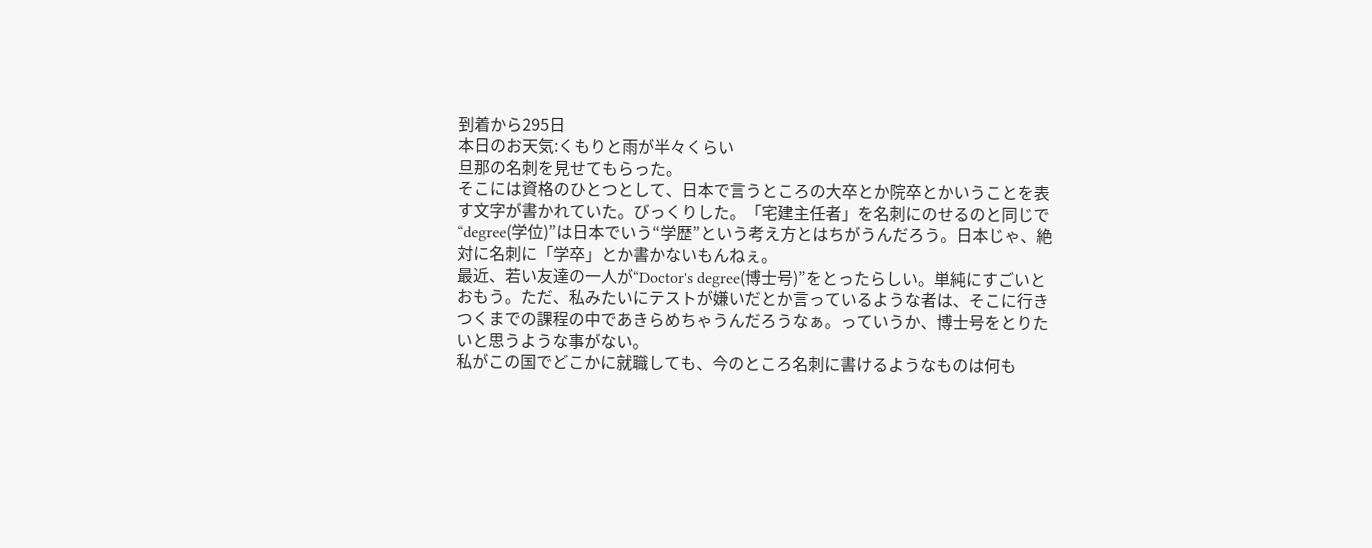到着から295日
本日のお天気:くもりと雨が半々くらい
旦那の名刺を見せてもらった。
そこには資格のひとつとして、日本で言うところの大卒とか院卒とかいうことを表す文字が書かれていた。びっくりした。「宅建主任者」を名刺にのせるのと同じで“degree(学位)”は日本でいう“学歴”という考え方とはちがうんだろう。日本じゃ、絶対に名刺に「学卒」とか書かないもんねぇ。
最近、若い友達の一人が“Doctor's degree(博士号)”をとったらしい。単純にすごいとおもう。ただ、私みたいにテストが嫌いだとか言っているような者は、そこに行きつくまでの課程の中であきらめちゃうんだろうなぁ。っていうか、博士号をとりたいと思うような事がない。
私がこの国でどこかに就職しても、今のところ名刺に書けるようなものは何も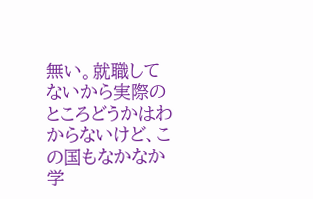無い。就職してないから実際のところどうかはわからないけど、この国もなかなか学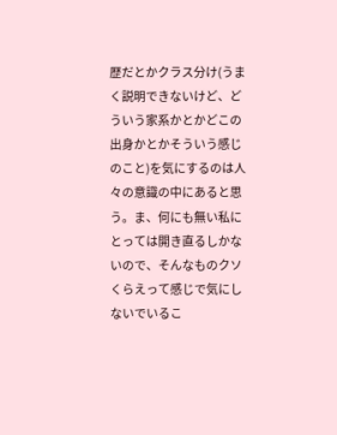歴だとかクラス分け(うまく説明できないけど、どういう家系かとかどこの出身かとかそういう感じのこと)を気にするのは人々の意識の中にあると思う。ま、何にも無い私にとっては開き直るしかないので、そんなものクソくらえって感じで気にしないでいるこ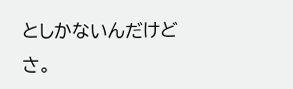としかないんだけどさ。